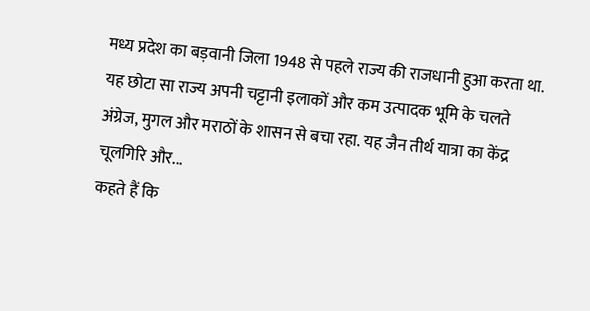मध्य प्रदेश का बड़वानी जिला 1948 से पहले राज्य की राजधानी हुआ करता था. यह छोटा सा राज्य अपनी चट्टानी इलाकों और कम उत्पादक भूमि के चलते अंग्रेज, मुगल और मराठों के शासन से बचा रहा. यह जैन तीर्थ यात्रा का केंद्र चूलगिरि और...
कहते हैं कि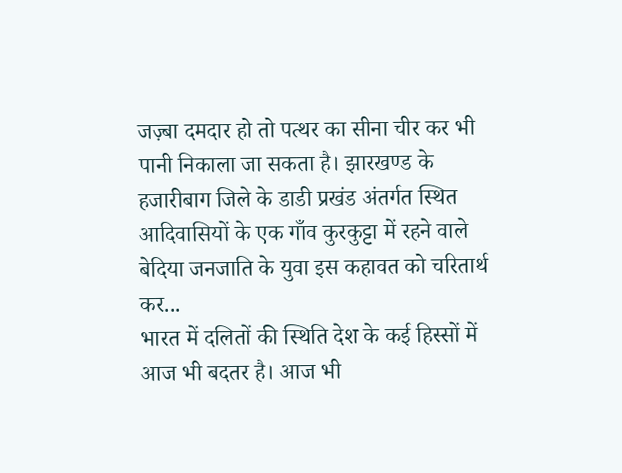जज़्बा दमदार हो तो पत्थर का सीना चीर कर भी पानी निकाला जा सकता है। झारखण्ड के हजारीबाग जिले के डाडी प्रखंड अंतर्गत स्थित आदिवासियों के एक गाँव कुरकुट्टा में रहने वाले बेदिया जनजाति के युवा इस कहावत को चरितार्थ कर...
भारत में दलितों की स्थिति देश के कई हिस्सों में आज भी बदतर है। आज भी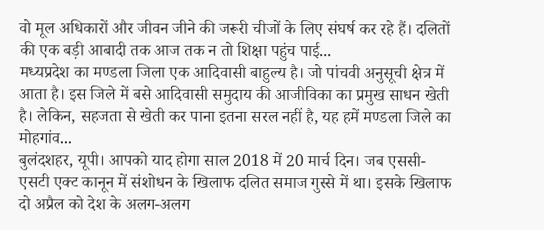वो मूल अधिकारों और जीवन जीने की जरूरी चीजों के लिए संघर्ष कर रहे हैं। दलितों की एक बड़ी आबादी तक आज तक न तो शिक्षा पहुंच पाई...
मध्यप्रदेश का मण्डला जिला एक आदिवासी बाहुल्य है। जो पांचवी अनुसूची क्षेत्र में आता है। इस जिले में बसे आदिवासी समुदाय की आजीविका का प्रमुख साधन खेती है। लेकिन, सहजता से खेती कर पाना इतना सरल नहीं है, यह हमें मण्डला जिले का मोहगांव...
बुलंदशहर, यूपी। आपको याद होगा साल 2018 में 20 मार्च दिन। जब एससी-एसटी एक्ट कानून में संशोधन के खिलाफ दलित समाज गुस्से में था। इसके खिलाफ दो अप्रैल को देश के अलग-अलग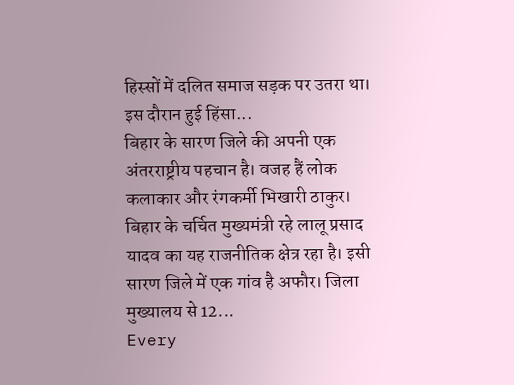हिस्सों में दलित समाज सड़क पर उतरा था। इस दौरान हुई हिंसा...
बिहार के सारण जिले की अपनी एक अंतरराष्ट्रीय पहचान है। वजह हैं लोक कलाकार और रंगकर्मी भिखारी ठाकुर। बिहार के चर्चित मुख्यमंत्री रहे लालू प्रसाद यादव का यह राजनीतिक क्षेत्र रहा है। इसी सारण जिले में एक गांव है अफौर। जिला मुख्यालय से 12...
Every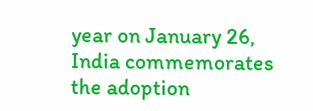year on January 26, India commemorates the adoption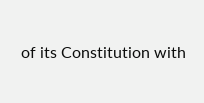of its Constitution with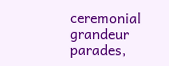ceremonial grandeur parades,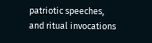patriotic speeches, and ritual invocations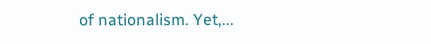of nationalism. Yet,...